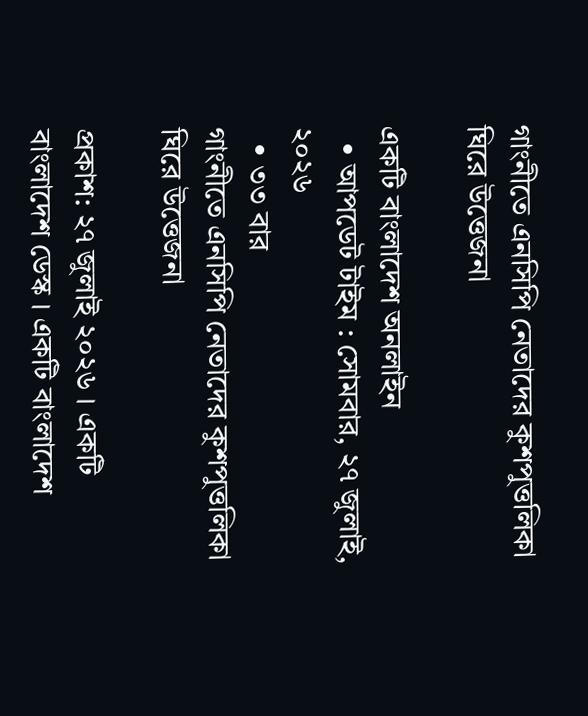গাংনীতে এনসিপি নেতাদের কুশপুত্তলিকা ঘিরে উত্তেজনা

একটি বাংলাদেশ অনলাইন
  • আপডেট টাইম : সোমবার, ২৭ জুলাই, ২০২৬
  • ৩৩ বার
গাংনীতে এনসিপি নেতাদের কুশপুত্তলিকা ঘিরে উত্তেজনা

প্রকাশ: ২৭ জুলাই ২০২৬ । একটি বাংলাদেশ ডেস্ক । একটি বাংলাদেশ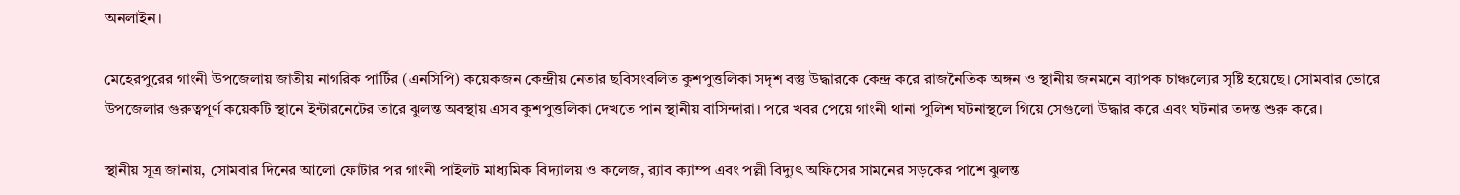অনলাইন।

মেহেরপুরের গাংনী উপজেলায় জাতীয় নাগরিক পার্টির (এনসিপি) কয়েকজন কেন্দ্রীয় নেতার ছবিসংবলিত কুশপুত্তলিকা সদৃশ বস্তু উদ্ধারকে কেন্দ্র করে রাজনৈতিক অঙ্গন ও স্থানীয় জনমনে ব্যাপক চাঞ্চল্যের সৃষ্টি হয়েছে। সোমবার ভোরে উপজেলার গুরুত্বপূর্ণ কয়েকটি স্থানে ইন্টারনেটের তারে ঝুলন্ত অবস্থায় এসব কুশপুত্তলিকা দেখতে পান স্থানীয় বাসিন্দারা। পরে খবর পেয়ে গাংনী থানা পুলিশ ঘটনাস্থলে গিয়ে সেগুলো উদ্ধার করে এবং ঘটনার তদন্ত শুরু করে।

স্থানীয় সূত্র জানায়, সোমবার দিনের আলো ফোটার পর গাংনী পাইলট মাধ্যমিক বিদ্যালয় ও কলেজ, র‍্যাব ক্যাম্প এবং পল্লী বিদ্যুৎ অফিসের সামনের সড়কের পাশে ঝুলন্ত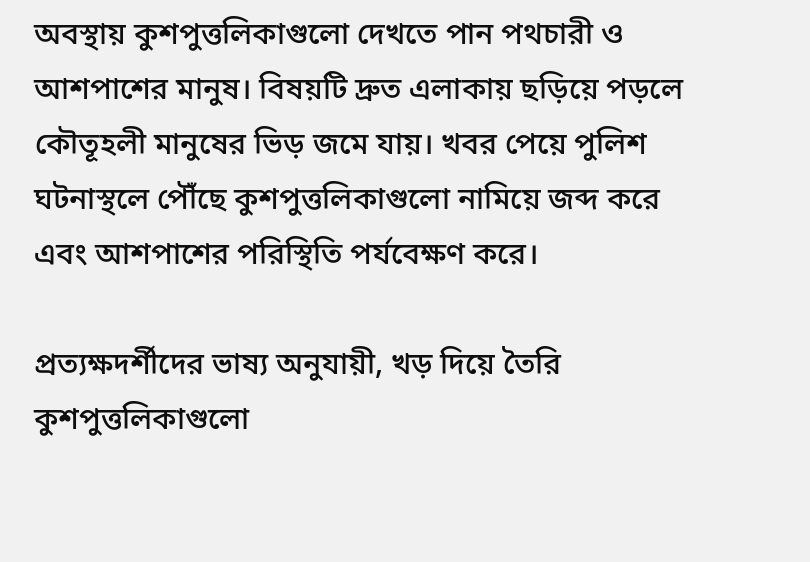অবস্থায় কুশপুত্তলিকাগুলো দেখতে পান পথচারী ও আশপাশের মানুষ। বিষয়টি দ্রুত এলাকায় ছড়িয়ে পড়লে কৌতূহলী মানুষের ভিড় জমে যায়। খবর পেয়ে পুলিশ ঘটনাস্থলে পৌঁছে কুশপুত্তলিকাগুলো নামিয়ে জব্দ করে এবং আশপাশের পরিস্থিতি পর্যবেক্ষণ করে।

প্রত্যক্ষদর্শীদের ভাষ্য অনুযায়ী, খড় দিয়ে তৈরি কুশপুত্তলিকাগুলো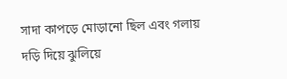সাদা কাপড়ে মোড়ানো ছিল এবং গলায় দড়ি দিয়ে ঝুলিয়ে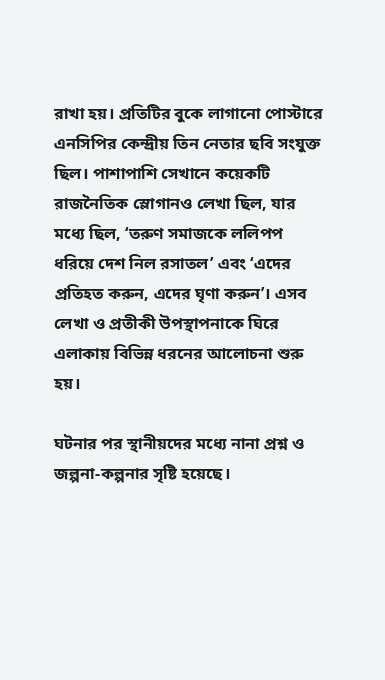রাখা হয়। প্রতিটির বুকে লাগানো পোস্টারে এনসিপির কেন্দ্রীয় তিন নেতার ছবি সংযুক্ত ছিল। পাশাপাশি সেখানে কয়েকটি রাজনৈতিক স্লোগানও লেখা ছিল, যার মধ্যে ছিল, ‘তরুণ সমাজকে ললিপপ ধরিয়ে দেশ নিল রসাতল’ এবং ‘এদের প্রতিহত করুন, এদের ঘৃণা করুন’। এসব লেখা ও প্রতীকী উপস্থাপনাকে ঘিরে এলাকায় বিভিন্ন ধরনের আলোচনা শুরু হয়।

ঘটনার পর স্থানীয়দের মধ্যে নানা প্রশ্ন ও জল্পনা-কল্পনার সৃষ্টি হয়েছে।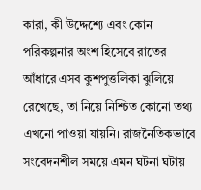কারা, কী উদ্দেশ্যে এবং কোন পরিকল্পনার অংশ হিসেবে রাতের আঁধারে এসব কুশপুত্তলিকা ঝুলিয়ে রেখেছে, তা নিয়ে নিশ্চিত কোনো তথ্য এখনো পাওয়া যায়নি। রাজনৈতিকভাবে সংবেদনশীল সময়ে এমন ঘটনা ঘটায়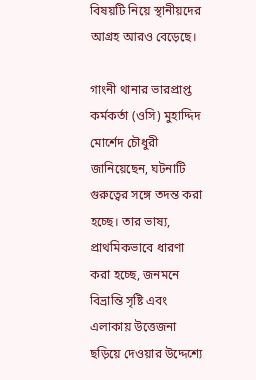বিষয়টি নিয়ে স্থানীয়দের আগ্রহ আরও বেড়েছে।

গাংনী থানার ভারপ্রাপ্ত কর্মকর্তা (ওসি) মুহাদ্দিদ মোর্শেদ চৌধুরী জানিয়েছেন, ঘটনাটি গুরুত্বের সঙ্গে তদন্ত করা হচ্ছে। তার ভাষ্য, প্রাথমিকভাবে ধারণা করা হচ্ছে, জনমনে বিভ্রান্তি সৃষ্টি এবং এলাকায় উত্তেজনা ছড়িয়ে দেওয়ার উদ্দেশ্যে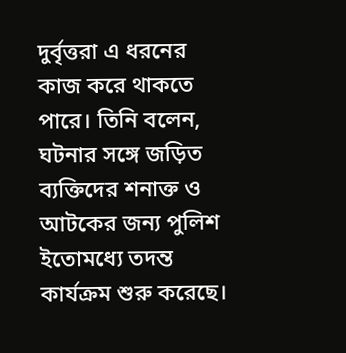দুর্বৃত্তরা এ ধরনের কাজ করে থাকতে পারে। তিনি বলেন, ঘটনার সঙ্গে জড়িত ব্যক্তিদের শনাক্ত ও আটকের জন্য পুলিশ ইতোমধ্যে তদন্ত কার্যক্রম শুরু করেছে।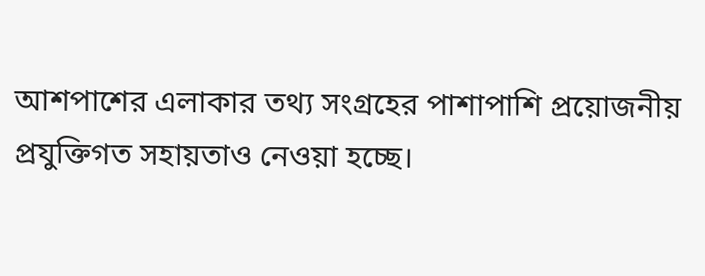আশপাশের এলাকার তথ্য সংগ্রহের পাশাপাশি প্রয়োজনীয় প্রযুক্তিগত সহায়তাও নেওয়া হচ্ছে।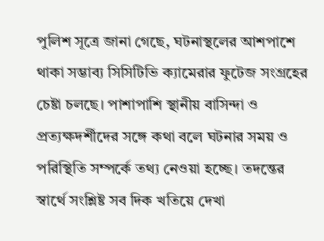পুলিশ সূত্রে জানা গেছে, ঘটনাস্থলের আশপাশে থাকা সম্ভাব্য সিসিটিভি ক্যামেরার ফুটেজ সংগ্রহের চেষ্টা চলছে। পাশাপাশি স্থানীয় বাসিন্দা ও প্রত্যক্ষদর্শীদের সঙ্গে কথা বলে ঘটনার সময় ও পরিস্থিতি সম্পর্কে তথ্য নেওয়া হচ্ছে। তদন্তের স্বার্থে সংশ্লিষ্ট সব দিক খতিয়ে দেখা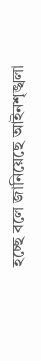হচ্ছে বলে জানিয়েছে আইনশৃঙ্খলা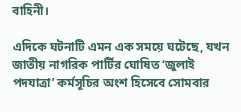বাহিনী।

এদিকে ঘটনাটি এমন এক সময়ে ঘটেছে, যখন জাতীয় নাগরিক পার্টির ঘোষিত ‘জুলাই পদযাত্রা’ কর্মসূচির অংশ হিসেবে সোমবার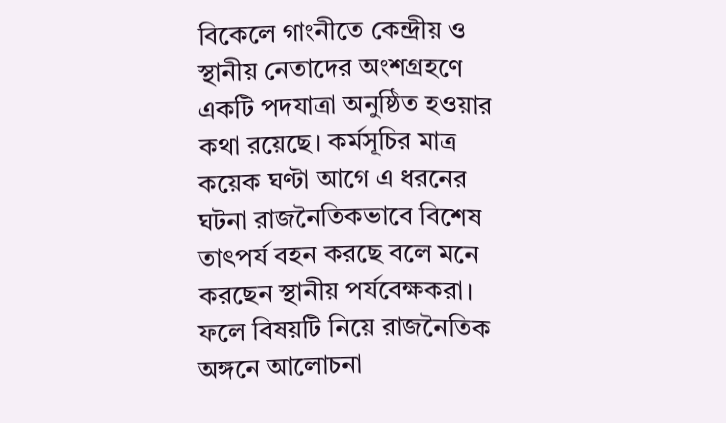বিকেলে গাংনীতে কেন্দ্রীয় ও স্থানীয় নেতাদের অংশগ্রহণে একটি পদযাত্রা অনুষ্ঠিত হওয়ার কথা রয়েছে। কর্মসূচির মাত্র কয়েক ঘণ্টা আগে এ ধরনের ঘটনা রাজনৈতিকভাবে বিশেষ তাৎপর্য বহন করছে বলে মনে করছেন স্থানীয় পর্যবেক্ষকরা। ফলে বিষয়টি নিয়ে রাজনৈতিক অঙ্গনে আলোচনা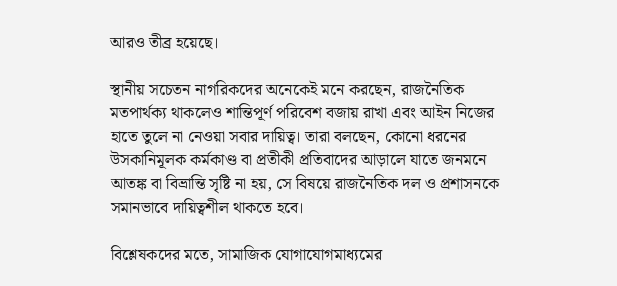আরও তীব্র হয়েছে।

স্থানীয় সচেতন নাগরিকদের অনেকেই মনে করছেন, রাজনৈতিক মতপার্থক্য থাকলেও শান্তিপূর্ণ পরিবেশ বজায় রাখা এবং আইন নিজের হাতে তুলে না নেওয়া সবার দায়িত্ব। তারা বলছেন, কোনো ধরনের উসকানিমূলক কর্মকাণ্ড বা প্রতীকী প্রতিবাদের আড়ালে যাতে জনমনে আতঙ্ক বা বিভ্রান্তি সৃষ্টি না হয়, সে বিষয়ে রাজনৈতিক দল ও প্রশাসনকে সমানভাবে দায়িত্বশীল থাকতে হবে।

বিশ্লেষকদের মতে, সামাজিক যোগাযোগমাধ্যমের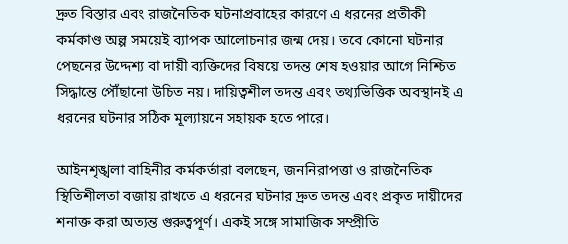দ্রুত বিস্তার এবং রাজনৈতিক ঘটনাপ্রবাহের কারণে এ ধরনের প্রতীকী কর্মকাণ্ড অল্প সময়েই ব্যাপক আলোচনার জন্ম দেয়। তবে কোনো ঘটনার পেছনের উদ্দেশ্য বা দায়ী ব্যক্তিদের বিষয়ে তদন্ত শেষ হওয়ার আগে নিশ্চিত সিদ্ধান্তে পৌঁছানো উচিত নয়। দায়িত্বশীল তদন্ত এবং তথ্যভিত্তিক অবস্থানই এ ধরনের ঘটনার সঠিক মূল্যায়নে সহায়ক হতে পারে।

আইনশৃঙ্খলা বাহিনীর কর্মকর্তারা বলছেন, জননিরাপত্তা ও রাজনৈতিক স্থিতিশীলতা বজায় রাখতে এ ধরনের ঘটনার দ্রুত তদন্ত এবং প্রকৃত দায়ীদের শনাক্ত করা অত্যন্ত গুরুত্বপূর্ণ। একই সঙ্গে সামাজিক সম্প্রীতি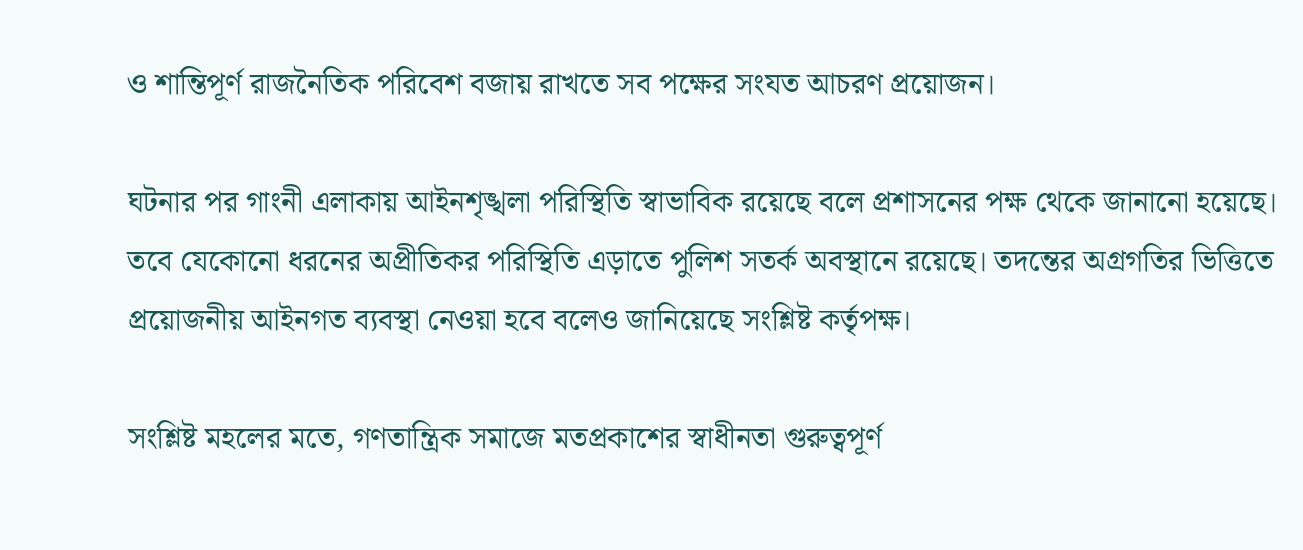ও শান্তিপূর্ণ রাজনৈতিক পরিবেশ বজায় রাখতে সব পক্ষের সংযত আচরণ প্রয়োজন।

ঘটনার পর গাংনী এলাকায় আইনশৃঙ্খলা পরিস্থিতি স্বাভাবিক রয়েছে বলে প্রশাসনের পক্ষ থেকে জানানো হয়েছে। তবে যেকোনো ধরনের অপ্রীতিকর পরিস্থিতি এড়াতে পুলিশ সতর্ক অবস্থানে রয়েছে। তদন্তের অগ্রগতির ভিত্তিতে প্রয়োজনীয় আইনগত ব্যবস্থা নেওয়া হবে বলেও জানিয়েছে সংশ্লিষ্ট কর্তৃপক্ষ।

সংশ্লিষ্ট মহলের মতে, গণতান্ত্রিক সমাজে মতপ্রকাশের স্বাধীনতা গুরুত্বপূর্ণ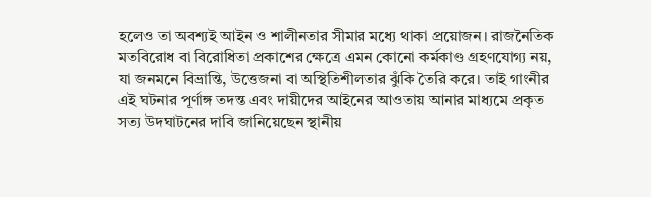হলেও তা অবশ্যই আইন ও শালীনতার সীমার মধ্যে থাকা প্রয়োজন। রাজনৈতিক মতবিরোধ বা বিরোধিতা প্রকাশের ক্ষেত্রে এমন কোনো কর্মকাণ্ড গ্রহণযোগ্য নয়, যা জনমনে বিভ্রান্তি, উত্তেজনা বা অস্থিতিশীলতার ঝুঁকি তৈরি করে। তাই গাংনীর এই ঘটনার পূর্ণাঙ্গ তদন্ত এবং দায়ীদের আইনের আওতায় আনার মাধ্যমে প্রকৃত সত্য উদঘাটনের দাবি জানিয়েছেন স্থানীয়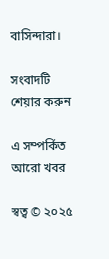বাসিন্দারা।

সংবাদটি শেয়ার করুন

এ সম্পর্কিত আরো খবর

স্বত্ব © ২০২৫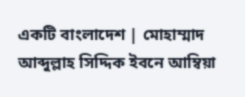একটি বাংলাদেশ | মোহাম্মাদ আব্দুল্লাহ সিদ্দিক ইবনে আম্বিয়া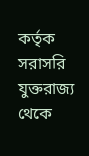কর্তৃক সরাসরি যুক্তরাজ্য থেকে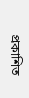প্রকাশিত